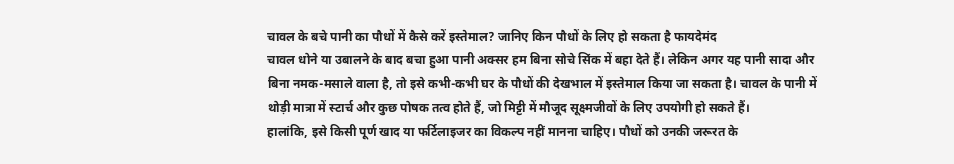चावल के बचे पानी का पौधों में कैसे करें इस्तेमाल? जानिए किन पौधों के लिए हो सकता है फायदेमंद
चावल धोने या उबालने के बाद बचा हुआ पानी अक्सर हम बिना सोचे सिंक में बहा देते हैं। लेकिन अगर यह पानी सादा और बिना नमक-मसाले वाला है, तो इसे कभी-कभी घर के पौधों की देखभाल में इस्तेमाल किया जा सकता है। चावल के पानी में थोड़ी मात्रा में स्टार्च और कुछ पोषक तत्व होते हैं, जो मिट्टी में मौजूद सूक्ष्मजीवों के लिए उपयोगी हो सकते हैं।
हालांकि, इसे किसी पूर्ण खाद या फर्टिलाइजर का विकल्प नहीं मानना चाहिए। पौधों को उनकी जरूरत के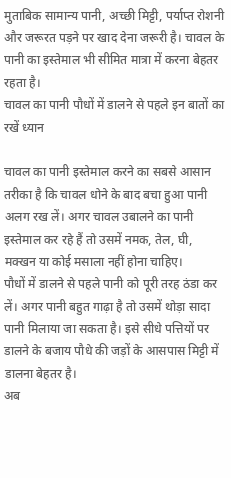मुताबिक सामान्य पानी, अच्छी मिट्टी, पर्याप्त रोशनी और जरूरत पड़ने पर खाद देना जरूरी है। चावल के पानी का इस्तेमाल भी सीमित मात्रा में करना बेहतर रहता है।
चावल का पानी पौधों में डालने से पहले इन बातों का रखें ध्यान

चावल का पानी इस्तेमाल करने का सबसे आसान तरीका है कि चावल धोने के बाद बचा हुआ पानी अलग रख लें। अगर चावल उबालने का पानी इस्तेमाल कर रहे हैं तो उसमें नमक, तेल, घी, मक्खन या कोई मसाला नहीं होना चाहिए।
पौधों में डालने से पहले पानी को पूरी तरह ठंडा कर लें। अगर पानी बहुत गाढ़ा है तो उसमें थोड़ा सादा पानी मिलाया जा सकता है। इसे सीधे पत्तियों पर डालने के बजाय पौधे की जड़ों के आसपास मिट्टी में डालना बेहतर है।
अब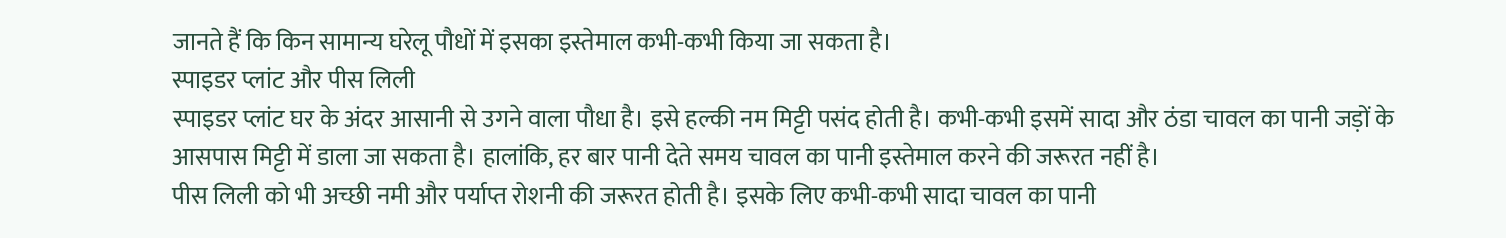जानते हैं कि किन सामान्य घरेलू पौधों में इसका इस्तेमाल कभी-कभी किया जा सकता है।
स्पाइडर प्लांट और पीस लिली
स्पाइडर प्लांट घर के अंदर आसानी से उगने वाला पौधा है। इसे हल्की नम मिट्टी पसंद होती है। कभी-कभी इसमें सादा और ठंडा चावल का पानी जड़ों के आसपास मिट्टी में डाला जा सकता है। हालांकि, हर बार पानी देते समय चावल का पानी इस्तेमाल करने की जरूरत नहीं है।
पीस लिली को भी अच्छी नमी और पर्याप्त रोशनी की जरूरत होती है। इसके लिए कभी-कभी सादा चावल का पानी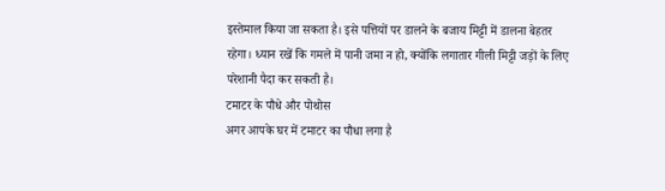इस्तेमाल किया जा सकता है। इसे पत्तियों पर डालने के बजाय मिट्टी में डालना बेहतर रहेगा। ध्यान रखें कि गमले में पानी जमा न हो, क्योंकि लगातार गीली मिट्टी जड़ों के लिए परेशानी पैदा कर सकती है।
टमाटर के पौधे और पोथोस
अगर आपके घर में टमाटर का पौधा लगा है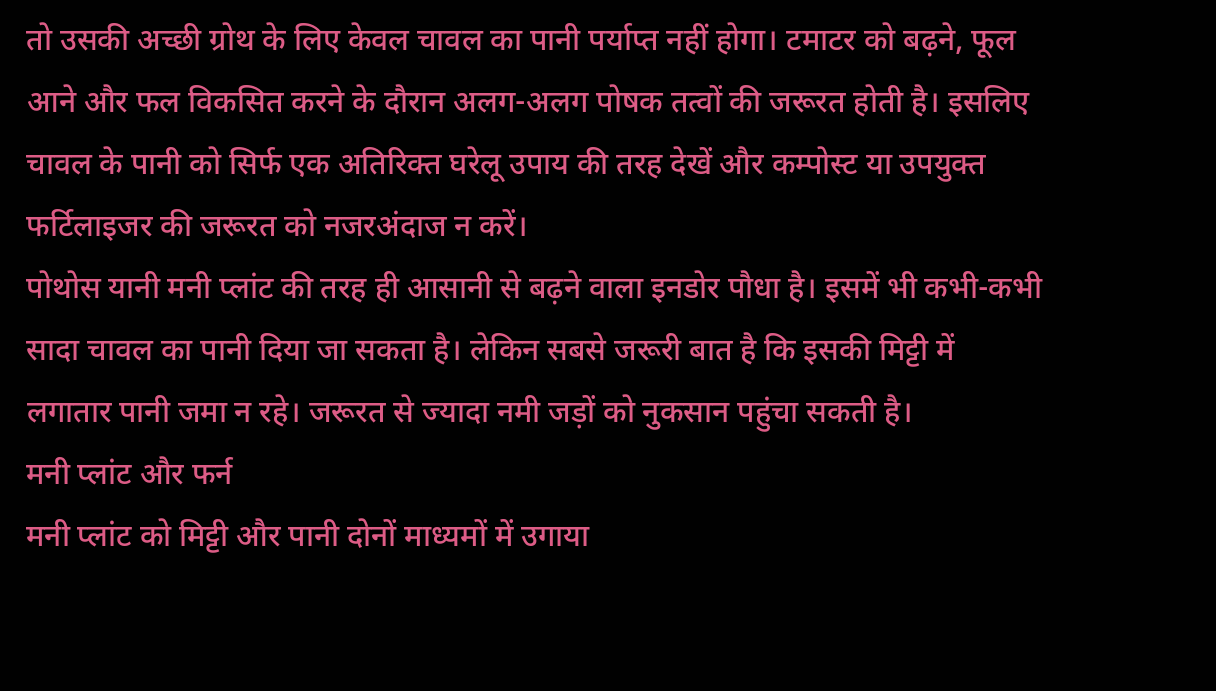तो उसकी अच्छी ग्रोथ के लिए केवल चावल का पानी पर्याप्त नहीं होगा। टमाटर को बढ़ने, फूल आने और फल विकसित करने के दौरान अलग-अलग पोषक तत्वों की जरूरत होती है। इसलिए चावल के पानी को सिर्फ एक अतिरिक्त घरेलू उपाय की तरह देखें और कम्पोस्ट या उपयुक्त फर्टिलाइजर की जरूरत को नजरअंदाज न करें।
पोथोस यानी मनी प्लांट की तरह ही आसानी से बढ़ने वाला इनडोर पौधा है। इसमें भी कभी-कभी सादा चावल का पानी दिया जा सकता है। लेकिन सबसे जरूरी बात है कि इसकी मिट्टी में लगातार पानी जमा न रहे। जरूरत से ज्यादा नमी जड़ों को नुकसान पहुंचा सकती है।
मनी प्लांट और फर्न
मनी प्लांट को मिट्टी और पानी दोनों माध्यमों में उगाया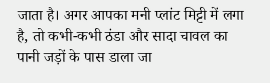जाता है। अगर आपका मनी प्लांट मिट्टी में लगा है, तो कभी-कभी ठंडा और सादा चावल का पानी जड़ों के पास डाला जा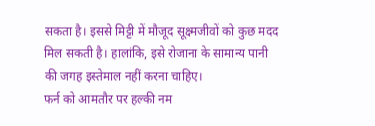सकता है। इससे मिट्टी में मौजूद सूक्ष्मजीवों को कुछ मदद मिल सकती है। हालांकि, इसे रोजाना के सामान्य पानी की जगह इस्तेमाल नहीं करना चाहिए।
फर्न को आमतौर पर हल्की नम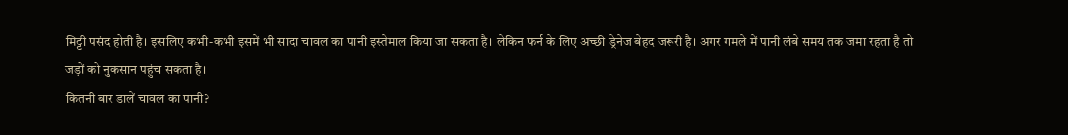मिट्टी पसंद होती है। इसलिए कभी-कभी इसमें भी सादा चावल का पानी इस्तेमाल किया जा सकता है। लेकिन फर्न के लिए अच्छी ड्रेनेज बेहद जरूरी है। अगर गमले में पानी लंबे समय तक जमा रहता है तो जड़ों को नुकसान पहुंच सकता है।
कितनी बार डालें चावल का पानी?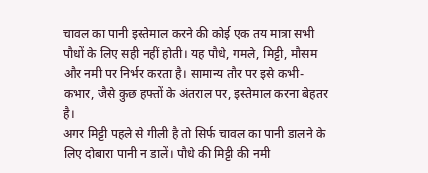चावल का पानी इस्तेमाल करने की कोई एक तय मात्रा सभी पौधों के लिए सही नहीं होती। यह पौधे, गमले, मिट्टी, मौसम और नमी पर निर्भर करता है। सामान्य तौर पर इसे कभी-कभार, जैसे कुछ हफ्तों के अंतराल पर, इस्तेमाल करना बेहतर है।
अगर मिट्टी पहले से गीली है तो सिर्फ चावल का पानी डालने के लिए दोबारा पानी न डालें। पौधे की मिट्टी की नमी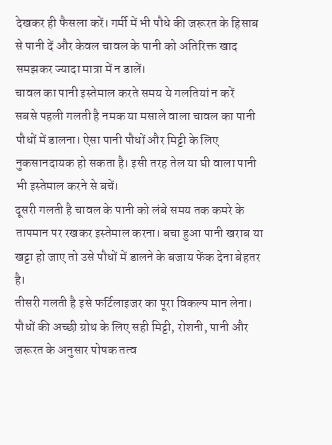देखकर ही फैसला करें। गर्मी में भी पौधे की जरूरत के हिसाब से पानी दें और केवल चावल के पानी को अतिरिक्त खाद समझकर ज्यादा मात्रा में न डालें।
चावल का पानी इस्तेमाल करते समय ये गलतियां न करें
सबसे पहली गलती है नमक या मसाले वाला चावल का पानी पौधों में डालना। ऐसा पानी पौधों और मिट्टी के लिए नुकसानदायक हो सकता है। इसी तरह तेल या घी वाला पानी भी इस्तेमाल करने से बचें।
दूसरी गलती है चावल के पानी को लंबे समय तक कमरे के तापमान पर रखकर इस्तेमाल करना। बचा हुआ पानी खराब या खट्टा हो जाए तो उसे पौधों में डालने के बजाय फेंक देना बेहतर है।
तीसरी गलती है इसे फर्टिलाइजर का पूरा विकल्प मान लेना। पौधों की अच्छी ग्रोथ के लिए सही मिट्टी, रोशनी, पानी और जरूरत के अनुसार पोषक तत्व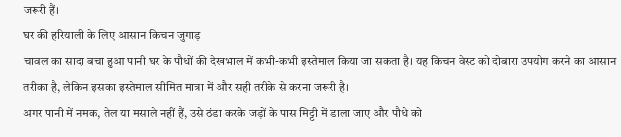जरूरी हैं।
घर की हरियाली के लिए आसान किचन जुगाड़
चावल का सादा बचा हुआ पानी घर के पौधों की देखभाल में कभी-कभी इस्तेमाल किया जा सकता है। यह किचन वेस्ट को दोबारा उपयोग करने का आसान तरीका है, लेकिन इसका इस्तेमाल सीमित मात्रा में और सही तरीके से करना जरूरी है।
अगर पानी में नमक, तेल या मसाले नहीं हैं, उसे ठंडा करके जड़ों के पास मिट्टी में डाला जाए और पौधे को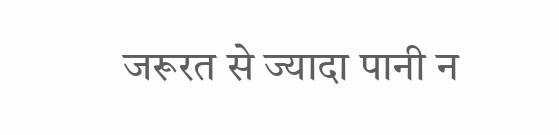जरूरत से ज्यादा पानी न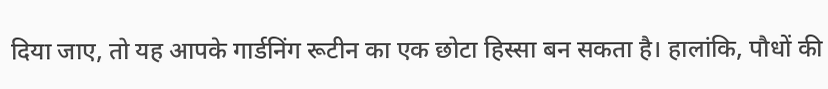दिया जाए, तो यह आपके गार्डनिंग रूटीन का एक छोटा हिस्सा बन सकता है। हालांकि, पौधों की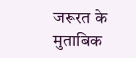जरूरत के मुताबिक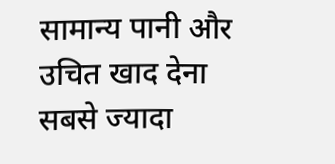सामान्य पानी और उचित खाद देना सबसे ज्यादा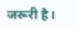जरूरी है।